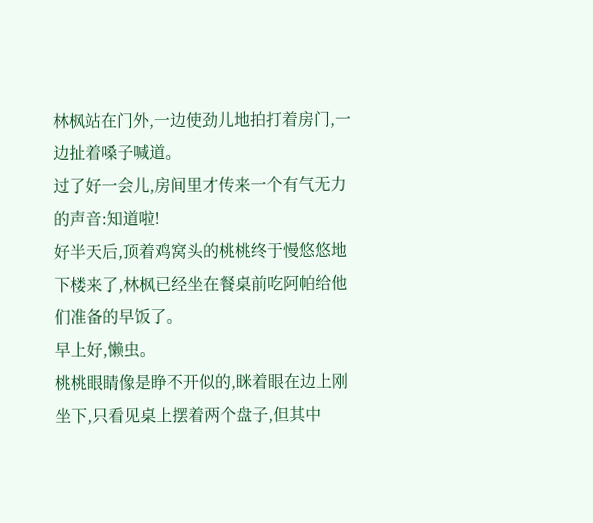林枫站在门外,一边使劲儿地拍打着房门,一边扯着嗓子喊道。
过了好一会儿,房间里才传来一个有气无力的声音:知道啦!
好半天后,顶着鸡窝头的桃桃终于慢悠悠地下楼来了,林枫已经坐在餐桌前吃阿帕给他们准备的早饭了。
早上好,懒虫。
桃桃眼睛像是睁不开似的,眯着眼在边上刚坐下,只看见桌上摆着两个盘子,但其中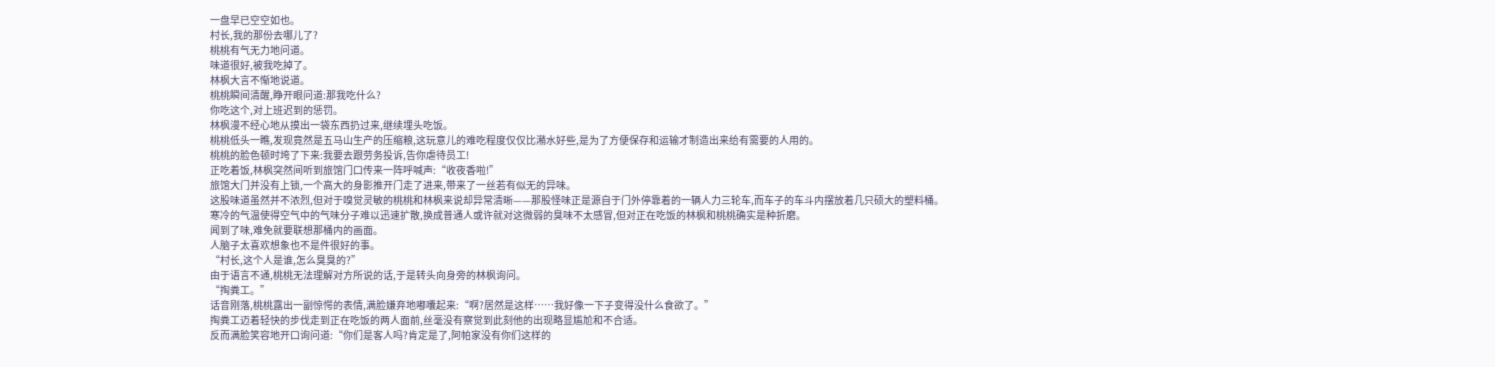一盘早已空空如也。
村长,我的那份去哪儿了?
桃桃有气无力地问道。
味道很好,被我吃掉了。
林枫大言不惭地说道。
桃桃瞬间清醒,睁开眼问道:那我吃什么?
你吃这个,对上班迟到的惩罚。
林枫漫不经心地从摸出一袋东西扔过来,继续埋头吃饭。
桃桃低头一瞧,发现竟然是五马山生产的压缩粮,这玩意儿的难吃程度仅仅比潲水好些,是为了方便保存和运输才制造出来给有需要的人用的。
桃桃的脸色顿时垮了下来:我要去跟劳务投诉,告你虐待员工!
正吃着饭,林枫突然间听到旅馆门口传来一阵呼喊声:“收夜香啦!”
旅馆大门并没有上锁,一个高大的身影推开门走了进来,带来了一丝若有似无的异味。
这股味道虽然并不浓烈,但对于嗅觉灵敏的桃桃和林枫来说却异常清晰——那股怪味正是源自于门外停靠着的一辆人力三轮车,而车子的车斗内摆放着几只硕大的塑料桶。
寒冷的气温使得空气中的气味分子难以迅速扩散,换成普通人或许就对这微弱的臭味不太感冒,但对正在吃饭的林枫和桃桃确实是种折磨。
闻到了味,难免就要联想那桶内的画面。
人脑子太喜欢想象也不是件很好的事。
“村长,这个人是谁,怎么臭臭的?”
由于语言不通,桃桃无法理解对方所说的话,于是转头向身旁的林枫询问。
“掏粪工。”
话音刚落,桃桃露出一副惊愕的表情,满脸嫌弃地嘟囔起来:“啊?居然是这样……我好像一下子变得没什么食欲了。”
掏粪工迈着轻快的步伐走到正在吃饭的两人面前,丝毫没有察觉到此刻他的出现略显尴尬和不合适。
反而满脸笑容地开口询问道:“你们是客人吗?肯定是了,阿帕家没有你们这样的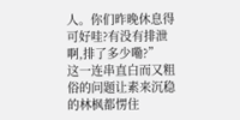人。你们昨晚休息得可好哇?有没有排泄啊,排了多少嘞?”
这一连串直白而又粗俗的问题让素来沉稳的林枫都愣住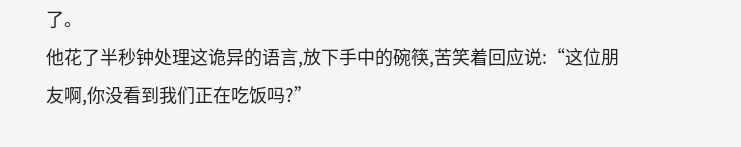了。
他花了半秒钟处理这诡异的语言,放下手中的碗筷,苦笑着回应说:“这位朋友啊,你没看到我们正在吃饭吗?”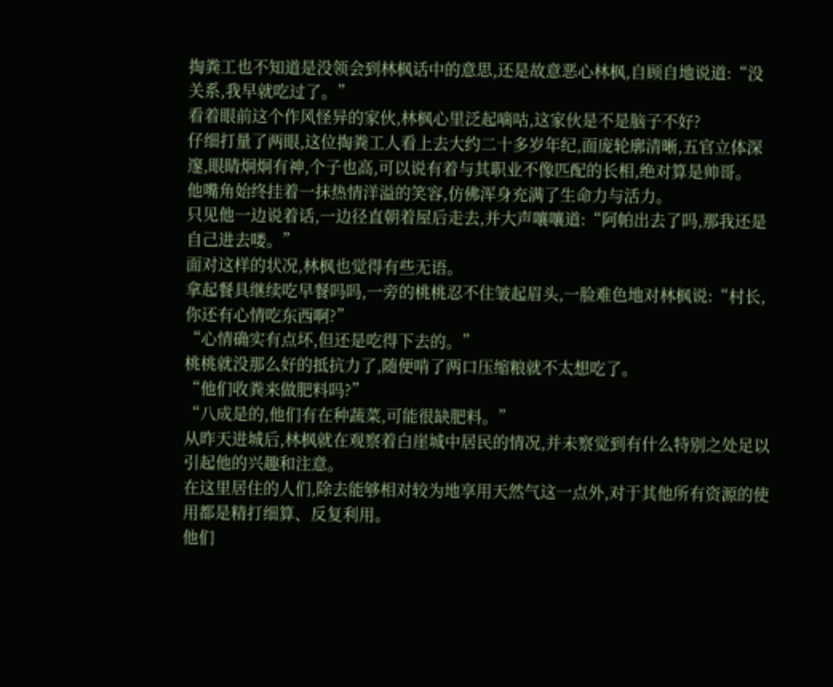掏粪工也不知道是没领会到林枫话中的意思,还是故意恶心林枫,自顾自地说道:“没关系,我早就吃过了。”
看着眼前这个作风怪异的家伙,林枫心里泛起嘀咕,这家伙是不是脑子不好?
仔细打量了两眼,这位掏粪工人看上去大约二十多岁年纪,面庞轮廓清晰,五官立体深邃,眼睛炯炯有神,个子也高,可以说有着与其职业不像匹配的长相,绝对算是帅哥。
他嘴角始终挂着一抹热情洋溢的笑容,仿佛浑身充满了生命力与活力。
只见他一边说着话,一边径直朝着屋后走去,并大声嚷嚷道:“阿帕出去了吗,那我还是自己进去喽。”
面对这样的状况,林枫也觉得有些无语。
拿起餐具继续吃早餐吗吗,一旁的桃桃忍不住皱起眉头,一脸难色地对林枫说:“村长,你还有心情吃东西啊?”
“心情确实有点坏,但还是吃得下去的。”
桃桃就没那么好的抵抗力了,随便啃了两口压缩粮就不太想吃了。
“他们收粪来做肥料吗?”
“八成是的,他们有在种蔬菜,可能很缺肥料。”
从昨天进城后,林枫就在观察着白崖城中居民的情况,并未察觉到有什么特别之处足以引起他的兴趣和注意。
在这里居住的人们,除去能够相对较为地享用天然气这一点外,对于其他所有资源的使用都是精打细算、反复利用。
他们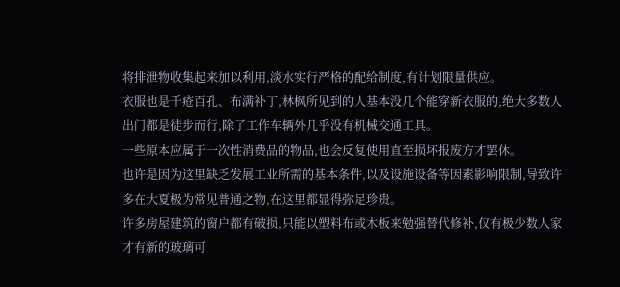将排泄物收集起来加以利用,淡水实行严格的配给制度,有计划限量供应。
衣服也是千疮百孔、布满补丁,林枫所见到的人基本没几个能穿新衣服的,绝大多数人出门都是徒步而行,除了工作车辆外几乎没有机械交通工具。
一些原本应属于一次性消费品的物品,也会反复使用直至损坏报废方才罢休。
也许是因为这里缺乏发展工业所需的基本条件,以及设施设备等因素影响限制,导致许多在大夏极为常见普通之物,在这里都显得弥足珍贵。
许多房屋建筑的窗户都有破损,只能以塑料布或木板来勉强替代修补,仅有极少数人家才有新的玻璃可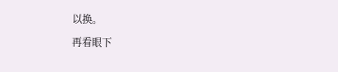以换。
再看眼下